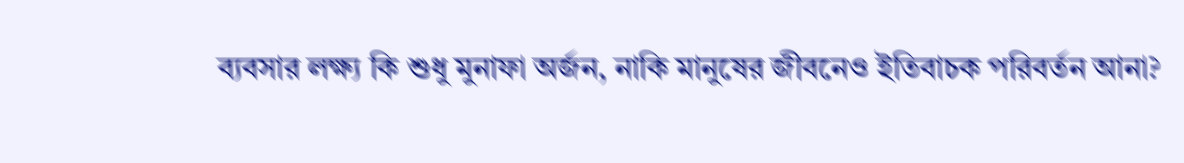ব্যবসার লক্ষ্য কি শুধু মুনাফা অর্জন, নাকি মানুষের জীবনেও ইতিবাচক পরিবর্তন আনা?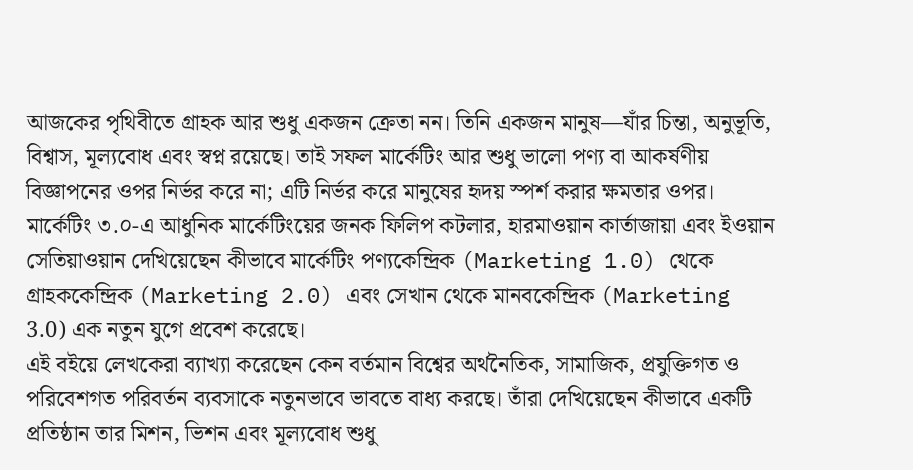আজকের পৃথিবীতে গ্রাহক আর শুধু একজন ক্রেতা নন। তিনি একজন মানুষ—যাঁর চিন্তা, অনুভূতি, বিশ্বাস, মূল্যবোধ এবং স্বপ্ন রয়েছে। তাই সফল মার্কেটিং আর শুধু ভালো পণ্য বা আকর্ষণীয় বিজ্ঞাপনের ওপর নির্ভর করে না; এটি নির্ভর করে মানুষের হৃদয় স্পর্শ করার ক্ষমতার ওপর। মার্কেটিং ৩.০-এ আধুনিক মার্কেটিংয়ের জনক ফিলিপ কটলার, হারমাওয়ান কার্তাজায়া এবং ইওয়ান সেতিয়াওয়ান দেখিয়েছেন কীভাবে মার্কেটিং পণ্যকেন্দ্রিক (Marketing 1.0) থেকে গ্রাহককেন্দ্রিক (Marketing 2.0) এবং সেখান থেকে মানবকেন্দ্রিক (Marketing 3.0) এক নতুন যুগে প্রবেশ করেছে।
এই বইয়ে লেখকেরা ব্যাখ্যা করেছেন কেন বর্তমান বিশ্বের অর্থনৈতিক, সামাজিক, প্রযুক্তিগত ও পরিবেশগত পরিবর্তন ব্যবসাকে নতুনভাবে ভাবতে বাধ্য করছে। তাঁরা দেখিয়েছেন কীভাবে একটি প্রতিষ্ঠান তার মিশন, ভিশন এবং মূল্যবোধ শুধু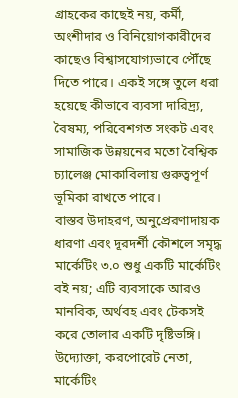গ্রাহকের কাছেই নয়, কর্মী, অংশীদার ও বিনিয়োগকারীদের কাছেও বিশ্বাসযোগ্যভাবে পৌঁছে দিতে পারে। একই সঙ্গে তুলে ধরা হয়েছে কীভাবে ব্যবসা দারিদ্র্য, বৈষম্য, পরিবেশগত সংকট এবং সামাজিক উন্নয়নের মতো বৈশ্বিক চ্যালেঞ্জ মোকাবিলায় গুরুত্বপূর্ণ ভূমিকা রাখতে পারে।
বাস্তব উদাহরণ, অনুপ্রেরণাদায়ক ধারণা এবং দূরদর্শী কৌশলে সমৃদ্ধ মার্কেটিং ৩.০ শুধু একটি মার্কেটিং বই নয়; এটি ব্যবসাকে আরও মানবিক, অর্থবহ এবং টেকসই করে তোলার একটি দৃষ্টিভঙ্গি। উদ্যোক্তা, করপোরেট নেতা, মার্কেটিং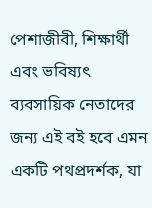পেশাজীবী, শিক্ষার্থী এবং ভবিষ্যৎ ব্যবসায়িক নেতাদের জন্য এই বই হবে এমন একটি পথপ্রদর্শক, যা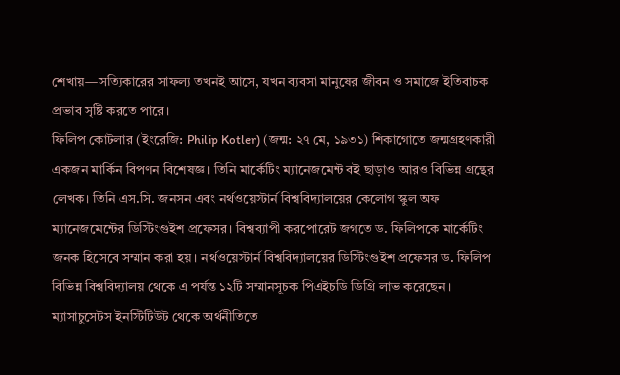শেখায়—সত্যিকারের সাফল্য তখনই আসে, যখন ব্যবসা মানুষের জীবন ও সমাজে ইতিবাচক প্রভাব সৃষ্টি করতে পারে।
ফিলিপ কোটলার (ইংরেজি: Philip Kotler) (জন্ম: ২৭ মে, ১৯৩১) শিকাগোতে জন্মগ্রহণকারী একজন মার্কিন বিপণন বিশেষজ্ঞ। তিনি মার্কেটিং ম্যানেজমেন্ট বই ছাড়াও আরও বিভিন্ন গ্রন্থের লেখক। তিনি এস.সি. জনসন এবং নর্থওয়েস্টার্ন বিশ্ববিদ্যালয়ের কেলোগ স্কুল অফ ম্যানেজমেন্টের ডিস্টিংগুইশ প্রফেসর। বিশ্বব্যাপী করপোরেট জগতে ড. ফিলিপকে মার্কেটিং জনক হিসেবে সম্মান করা হয়। নর্থওয়েস্টার্ন বিশ্ববিদ্যালয়ের ডিস্টিংগুইশ প্রফেসর ড. ফিলিপ বিভিন্ন বিশ্ববিদ্যালয় থেকে এ পর্যন্ত ১২টি সম্মানসূচক পিএইচডি ডিগ্রি লাভ করেছেন। ম্যাসাচুসেটস ইনস্টিটিউট থেকে অর্থনীতিতে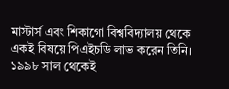মাস্টার্স এবং শিকাগো বিশ্ববিদ্যালয় থেকে একই বিষয়ে পিএইচডি লাভ করেন তিনি। ১৯৯৮ সাল থেকেই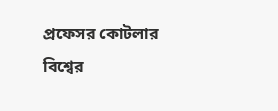প্রফেসর কোটলার বিশ্বের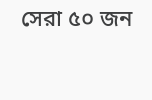সেরা ৫০ জন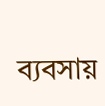ব্যবসায়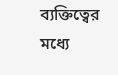ব্যক্তিত্বের মধ্যে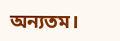অন্যতম।